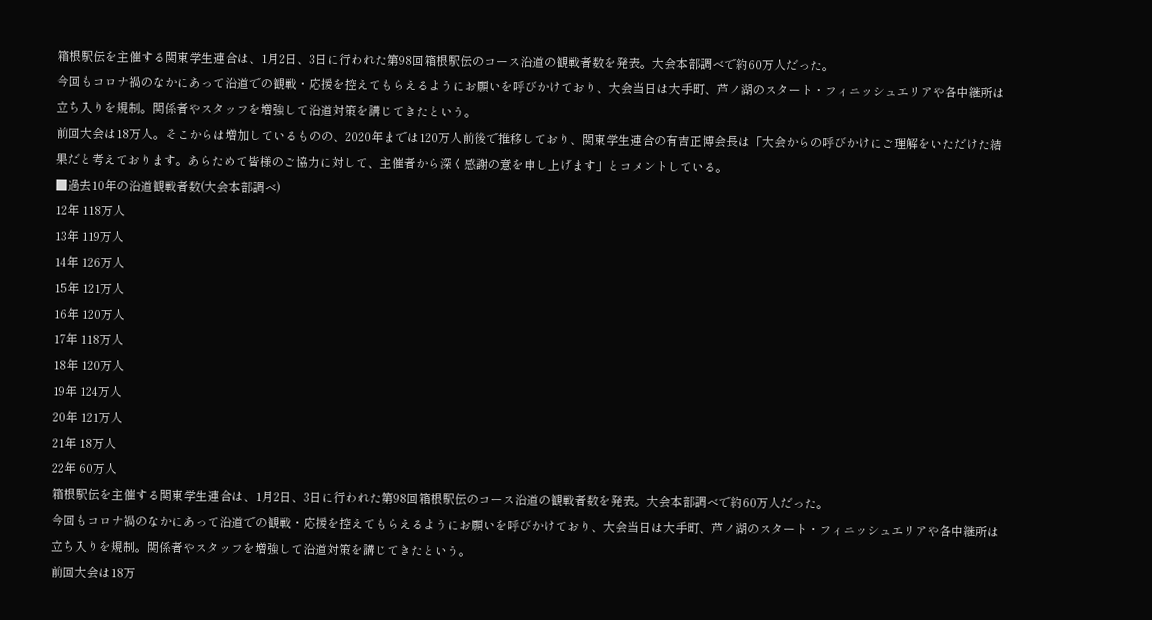箱根駅伝を主催する関東学生連合は、1月2日、3日に行われた第98回箱根駅伝のコース沿道の観戦者数を発表。大会本部調べで約60万人だった。
今回もコロナ禍のなかにあって沿道での観戦・応援を控えてもらえるようにお願いを呼びかけており、大会当日は大手町、芦ノ湖のスタート・フィニッシュエリアや各中継所は立ち入りを規制。関係者やスタッフを増強して沿道対策を講じてきたという。
前回大会は18万人。そこからは増加しているものの、2020年までは120万人前後で推移しており、関東学生連合の有吉正博会長は「大会からの呼びかけにご理解をいただけた結果だと考えております。あらためて皆様のご協力に対して、主催者から深く感謝の意を申し上げます」とコメントしている。
■過去10年の沿道観戦者数(大会本部調べ)
12年 118万人
13年 119万人
14年 126万人
15年 121万人
16年 120万人
17年 118万人
18年 120万人
19年 124万人
20年 121万人
21年 18万人
22年 60万人
箱根駅伝を主催する関東学生連合は、1月2日、3日に行われた第98回箱根駅伝のコース沿道の観戦者数を発表。大会本部調べで約60万人だった。
今回もコロナ禍のなかにあって沿道での観戦・応援を控えてもらえるようにお願いを呼びかけており、大会当日は大手町、芦ノ湖のスタート・フィニッシュエリアや各中継所は立ち入りを規制。関係者やスタッフを増強して沿道対策を講じてきたという。
前回大会は18万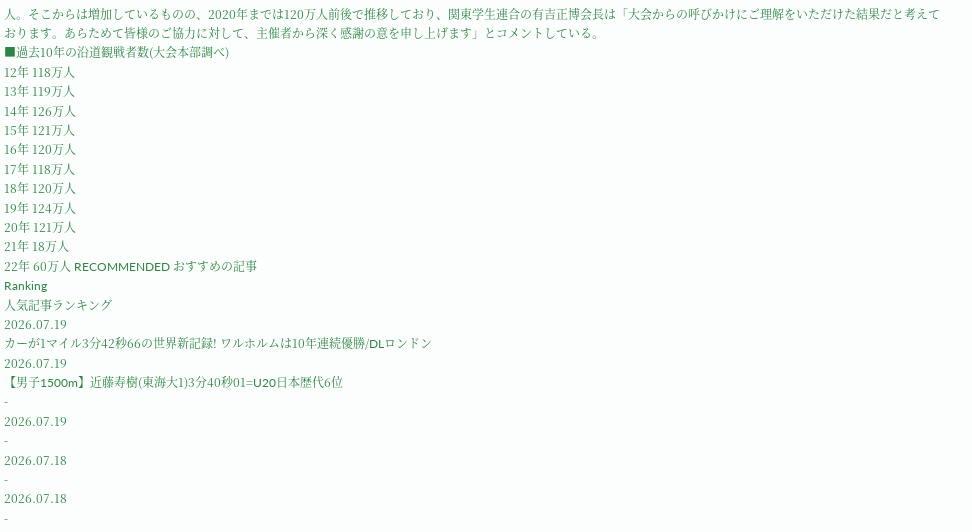人。そこからは増加しているものの、2020年までは120万人前後で推移しており、関東学生連合の有吉正博会長は「大会からの呼びかけにご理解をいただけた結果だと考えております。あらためて皆様のご協力に対して、主催者から深く感謝の意を申し上げます」とコメントしている。
■過去10年の沿道観戦者数(大会本部調べ)
12年 118万人
13年 119万人
14年 126万人
15年 121万人
16年 120万人
17年 118万人
18年 120万人
19年 124万人
20年 121万人
21年 18万人
22年 60万人 RECOMMENDED おすすめの記事
Ranking
人気記事ランキング
2026.07.19
カーが1マイル3分42秒66の世界新記録! ワルホルムは10年連続優勝/DLロンドン
2026.07.19
【男子1500m】近藤寿樹(東海大1)3分40秒01=U20日本歴代6位
-
2026.07.19
-
2026.07.18
-
2026.07.18
-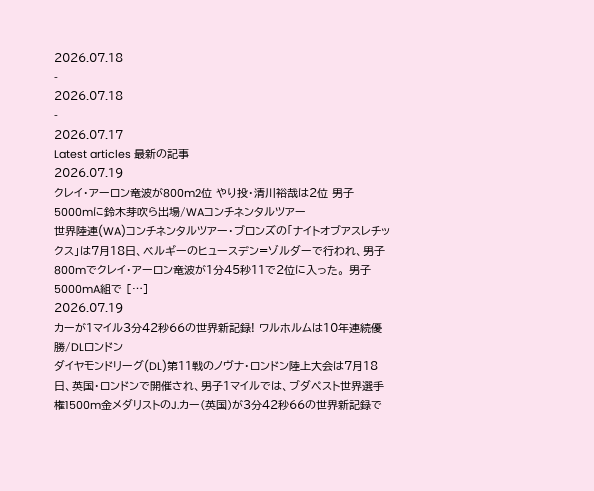2026.07.18
-
2026.07.18
-
2026.07.17
Latest articles 最新の記事
2026.07.19
クレイ・アーロン竜波が800m2位 やり投・清川裕哉は2位 男子5000mに鈴木芽吹ら出場/WAコンチネンタルツアー
世界陸連(WA)コンチネンタルツアー・ブロンズの「ナイトオブアスレチックス」は7月18日、ベルギーのヒュースデン=ゾルダーで行われ、男子800mでクレイ・アーロン竜波が1分45秒11で2位に入った。 男子5000mA組で […]
2026.07.19
カーが1マイル3分42秒66の世界新記録! ワルホルムは10年連続優勝/DLロンドン
ダイヤモンドリーグ(DL)第11戦のノヴナ・ロンドン陸上大会は7月18日、英国・ロンドンで開催され、男子1マイルでは、ブダペスト世界選手権1500m金メダリストのJ.カー(英国)が3分42秒66の世界新記録で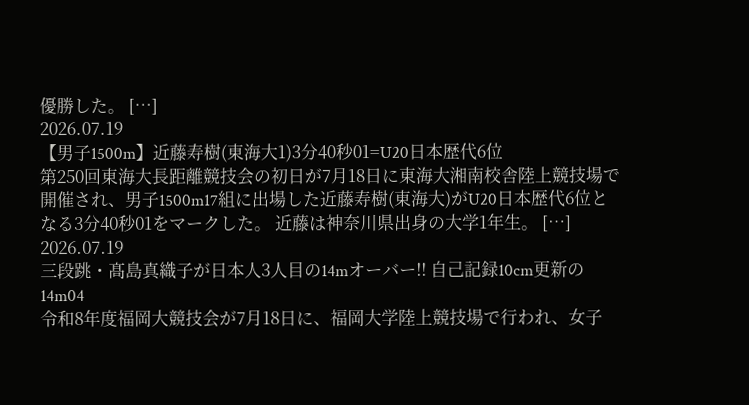優勝した。 […]
2026.07.19
【男子1500m】近藤寿樹(東海大1)3分40秒01=U20日本歴代6位
第250回東海大長距離競技会の初日が7月18日に東海大湘南校舎陸上競技場で開催され、男子1500m17組に出場した近藤寿樹(東海大)がU20日本歴代6位となる3分40秒01をマークした。 近藤は神奈川県出身の大学1年生。 […]
2026.07.19
三段跳・髙島真織子が日本人3人目の14mオーバー!! 自己記録10cm更新の14m04
令和8年度福岡大競技会が7月18日に、福岡大学陸上競技場で行われ、女子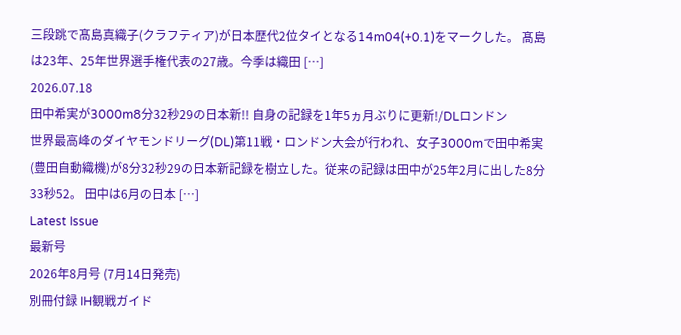三段跳で髙島真織子(クラフティア)が日本歴代2位タイとなる14m04(+0.1)をマークした。 髙島は23年、25年世界選手権代表の27歳。今季は織田 […]
2026.07.18
田中希実が3000m8分32秒29の日本新!! 自身の記録を1年5ヵ月ぶりに更新!/DLロンドン
世界最高峰のダイヤモンドリーグ(DL)第11戦・ロンドン大会が行われ、女子3000mで田中希実(豊田自動織機)が8分32秒29の日本新記録を樹立した。従来の記録は田中が25年2月に出した8分33秒52。 田中は6月の日本 […]
Latest Issue
最新号
2026年8月号 (7月14日発売)
別冊付録 IH観戦ガイド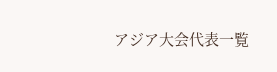アジア大会代表一覧